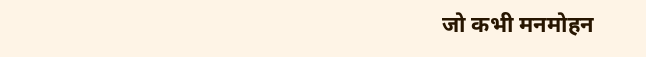जो कभी मनमोहन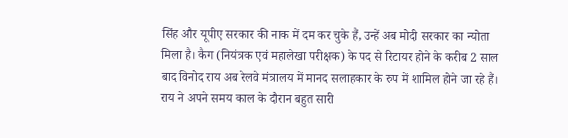सिंह और यूपीए सरकार की नाक में दम कर चुके हैं, उन्हें अब मोदी सरकार का न्योता मिला है। कैग (नियंत्रक एवं महालेखा परीक्षक) के पद से रिटायर होने के करीब 2 साल बाद विनोद राय अब रेलवे मंत्रालय में मानद सलाहकार के रुप में शामिल होने जा रहे हैं।
राय ने अपने समय काल के दौरान बहुत सारी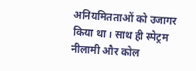अनियमितताओं को उजागर किया था। साथ ही स्पेट्रम नीलामी और कोल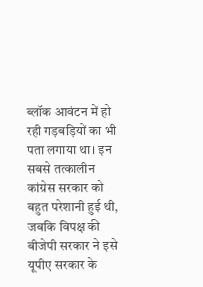ब्लॉक आवंटन में हो रही गड़बड़ियों का भी पता लगाया था। इन सबसे तत्कालीन कांग्रेस सरकार को बहुत परेशानी हुई थी, जबकि विपक्ष की बीजेपी सरकार ने इसे यूपीए सरकार के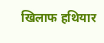खिलाफ हथियार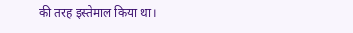की तरह इस्तेमाल किया था।